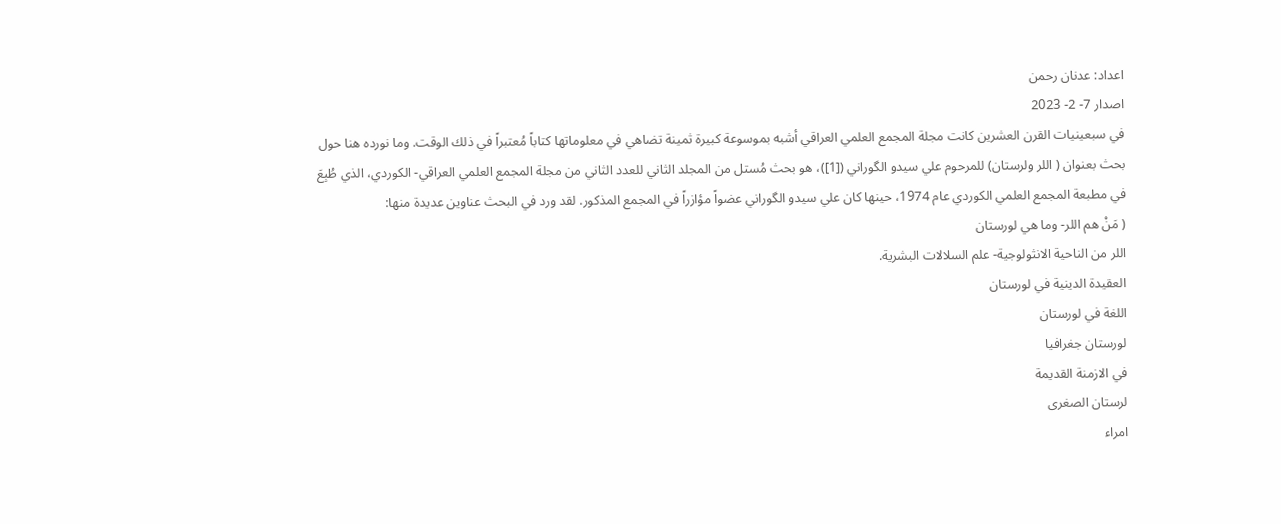اعداد: عدنان رحمن
اصدار 7- 2- 2023
في سبعينيات القرن العشرين كانت مجلة المجمع العلمي العراقي أشبه بموسوعة كبيرة ثمينة تضاهي في معلوماتها كتاباً مُعتبراً في ذلك الوقت. وما نورده هنا حول بحث بعنوان ( اللر ولرستان) للمرحوم علي سيدو الگوراني ([1])، هو بحث مُستل من المجلد الثاني للعدد الثاني من مجلة المجمع العلمي العراقي- الكوردي، الذي طُبِعَ في مطبعة المجمع العلمي الكوردي عام 1974، حينها كان علي سيدو الگوراني عضواً مؤازراً في المجمع المذكور. لقد ورد في البحث عناوين عديدة منها:
( مَنْ هم اللر- وما هي لورستان
اللر من الناحية الانثولوجية- علم السلالات البشرية.
العقيدة الدينية في لورستان
اللغة في لورستان
لورستان جغرافيا
في الازمنة القديمة
لرستان الصغرى
امراء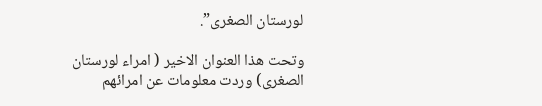لورستان الصغرى”.

وتحت هذا العنوان الاخير ( امراء لورستان الصغرى) وردت معلومات عن امرائهم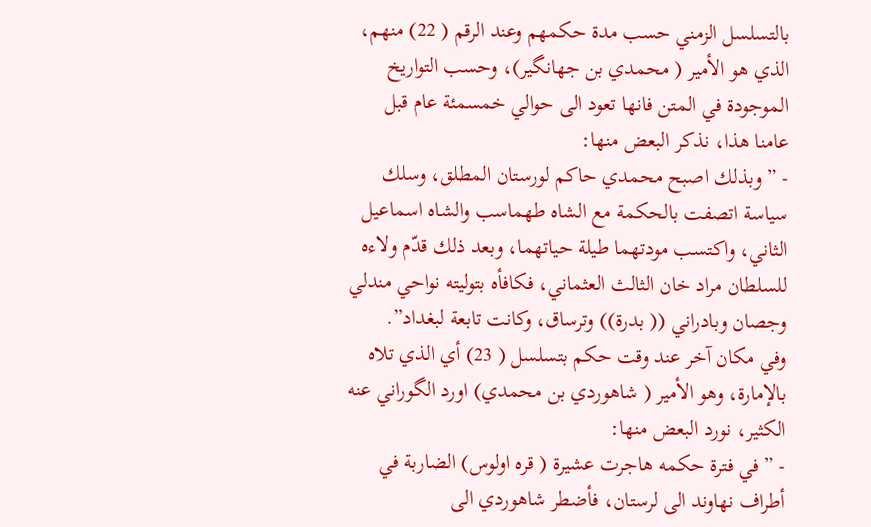بالتسلسل الزمني حسب مدة حكمهم وعند الرقم ( 22) منهم، الذي هو الأمير ( محمدي بن جهانگير)، وحسب التواريخ الموجودة في المتن فانها تعود الى حوالي خمسمئة عام قبل عامنا هذا، نذكر البعض منها:
- ” وبذلك اصبح محمدي حاكم لورستان المطلق، وسلك سياسة اتصفت بالحكمة مع الشاه طهماسب والشاه اسماعيل الثاني، واكتسب مودتهما طيلة حياتهما، وبعد ذلك قدّم ولاءه للسلطان مراد خان الثالث العثماني، فكافأه بتوليته نواحي مندلي وجصان وبادراني (( بدرة)) وترساق، وكانت تابعة لبغداد”.
وفي مكان آخر عند وقت حكم بتسلسل ( 23) أي الذي تلاه بالإمارة، وهو الأمير ( شاهوردي بن محمدي) اورد الگوراني عنه الكثير، نورد البعض منها:
- ” في فترة حكمه هاجرت عشيرة ( قره اولوس) الضاربة في أطراف نهاوند الى لرستان، فأضطر شاهوردي الى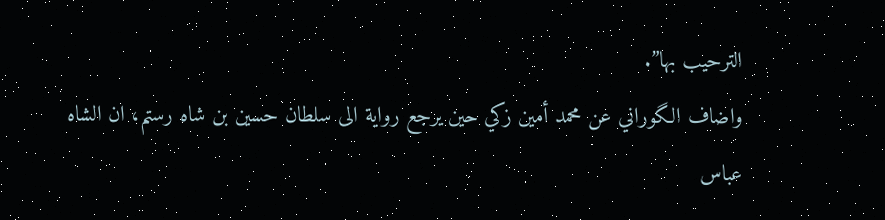الترحيب بها”.
واضاف الگوراني عن محمد أمين زكي حين يرجع رواية الى سلطان حسين بن شاه رستم، ان الشاه عباس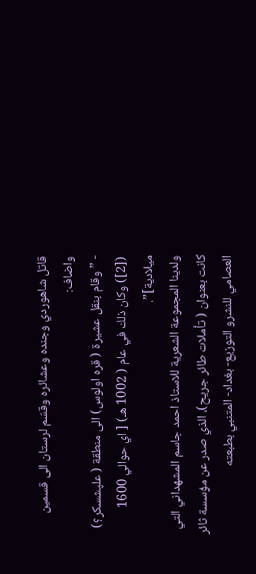قاتل شاهوردي وجنده وعشائره وقسّم لرستان الى قسمين واضاف:
- ” وقام بنقل عشيرة ( قره اولوس) الى منطقة ( علپشسكر؟) ([2]) وكان ذلك في عام ( 1002 هـ) [ اي حوالي 1600 ميلادية]”.
ولدينا المجموعة الشعرية للاستاذ احمد جاسم المشهداني التي كانت بعنوان ( تأملات طائر جريح)، الذي صدر عن مؤسسة ثائر العصامي للنشرو التوزيع- بغداد- المتنبي بطبعته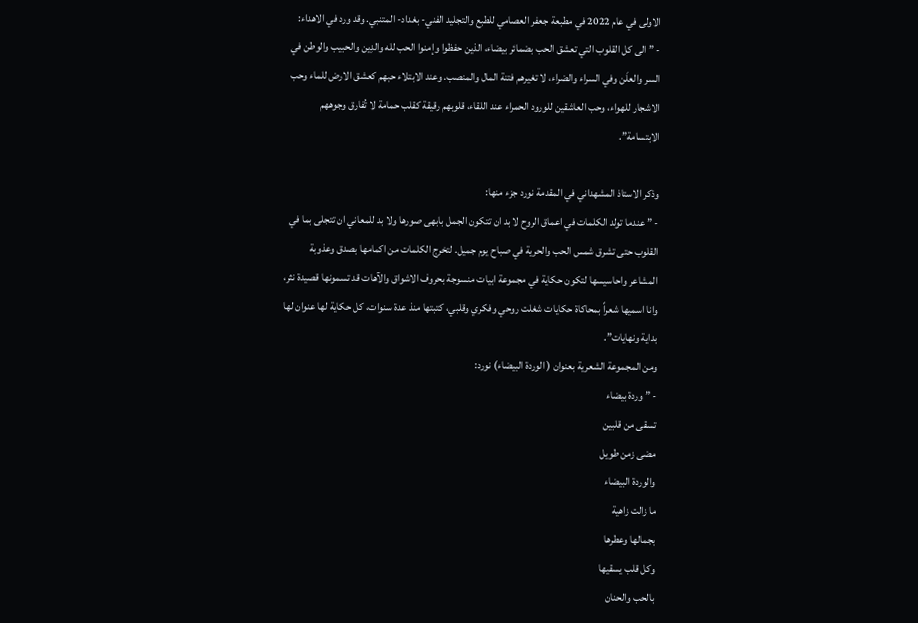الاولى في عام 2022 في مطبعة جعفر العصامي للطبع والتجليد الفني- بغداد- المتنبي. وقد ورد في الاهداء:
- ” الى كل القلوب التي تعشق الحب بضمائر بيضاء، الذين حفظوا وإمنوا الحب لله والدِين والحبيب والوطن في السر والعلَن وفي السراء والضراء، لا تغيرهم فتنة المال والمنصب. وعند الابتلاء حبهم كعشق الارض للماء وحب الاشجار للهواء، وحب العاشقين للورود الحمراء عند اللقاء، قلوبهم رقيقة كقلب حمامة لا تُفارق وجوههم الابتسامة”.

وذكر الاستاذ المشهداني في المقدمة نورد جزء منها:
- ” عندما تولد الكلمات في اعماق الروح لا بد ان تتكون الجمل بابهى صورها ولا بد للمعاني ان تتجلى بما في القلوب حتى تشرق شمس الحب والحرية في صباح يوم جميل. لتخرج الكلمات من اكمامها بصدق وعذوبة المشاعر واحاسيسها لتكون حكاية في مجموعة ابيات منسوجة بحروف الاشواق والآهات قد تسمونها قصيدة نثر، وانا اسميها شعراً بمحاكاة حكايات شغلت روحي وفكري وقلبي، كتبتها منذ عدة سنوات، كل حكاية لها عنوان لها بداية ونهايات”.
ومن المجموعة الشعرية بعنوان ( الوردة البيضاء) نورد:
- ” وردة بيضاء
تسقى من قلبين
مضى زمن طويل
والوردة البيضاء
ما زالت زاهية
بجمالها وعطرها
وكل قلب يسقيها
بالحب والحنان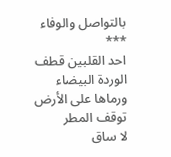بالتواصل والوفاء
***
احد القلبين قطف
الوردة البيضاء
ورماها على الأرض
توقف المطر
لا ساق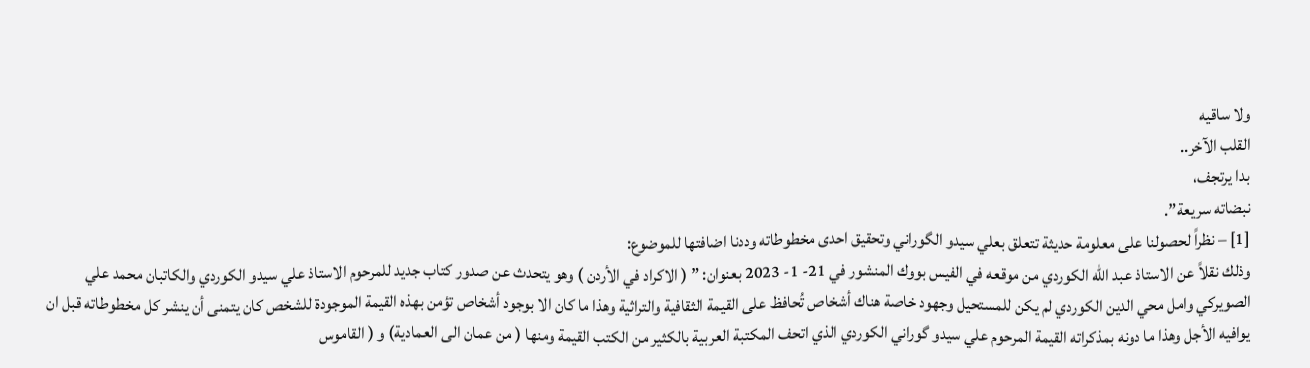ولا ساقيه
القلب الآخر..
بدا يرتجف،
نبضاته سريعة”.
[1] – نظراً لحصولنا على معلومة حديثة تتعلق بعلي سيدو الگوراني وتحقيق احدى مخطوطاته وددنا اضافتها للموضوع:
وذلك نقلاً عن الاستاذ عبد الله الكوردي من موقعه في الفيس بووك المنشور في 21- 1- 2023 بعنوان: ” ( الاكراد في الأردن ) وهو يتحدث عن صدور كتاب جديد للمرحوم الاستاذ علي سيدو الكوردي والكاتبان محمد علي الصويركي وامل محي الدين الكوردي لم يكن للمستحيل وجهود خاصة هناك أشخاص تُحافظ على القيمة الثقافية والتراثية وهذا ما كان الا بوجود أشخاص تؤمن بهذه القيمة الموجودة للشخص كان يتمنى أن ينشر كل مخطوطاته قبل ان يوافيه الأجل وهذا ما دونه بمذكراته القيمة المرحوم علي سيدو گوراني الكوردي الذي اتحف المكتبة العربية بالكثير من الكتب القيمة ومنها ( من عمان الى العمادية) و ( القاموس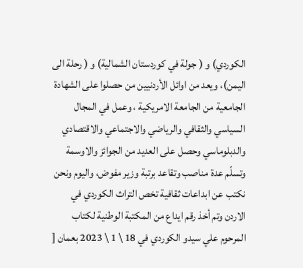الكوردي) و ( جولة في كوردستان الشمالية) و ( رحلة الى اليمن)، ويعد من اوائل الأردنيين من حصلوا على الشهادة الجامعية من الجامعة الامريكية ، وعمل في المجال السياسي والثقافي والرياضي والاجتماعي والاقتصادي والدبلوماسي وحصل على العديد من الجوائز والاوسمة وتسلّم عدة مناصب وتقاعد برتبة وزير مفوض، واليوم ونحن نكتب عن ابداعات ثقافية تخص التراث الكوردي في الاردن وتم أخذ رقم ايداع من المكتبة الوطنية لكتاب المرحوم علي سيدو الكوردي في 18 \ 1 \ 2023 بعمان [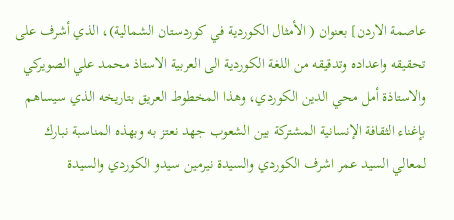عاصمة الاردن] بعنوان ( الأمثال الكوردية في كوردستان الشمالية)، الذي أشرف على تحقيقه واعداده وتدقيقه من اللغة الكوردية الى العربية الاستاذ محمد علي الصويركي والاستاذة أمل محي الدين الكوردي، وهذا المخطوط العريق بتاريخه الذي سيساهم بإغناء الثقافة الإنسانية المشتركة بين الشعوب جهد نعتز به وبهذه المناسبة نبارك لمعالي السيد عمر اشرف الكوردي والسيدة نيرمين سيدو الكوردي والسيدة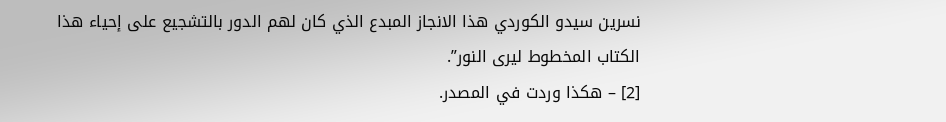نسرين سيدو الكوردي هذا الانجاز المبدع الذي كان لهم الدور بالتشجيع على إحياء هذا الكتاب المخطوط ليرى النور”.
[2] – هكذا وردت في المصدر.